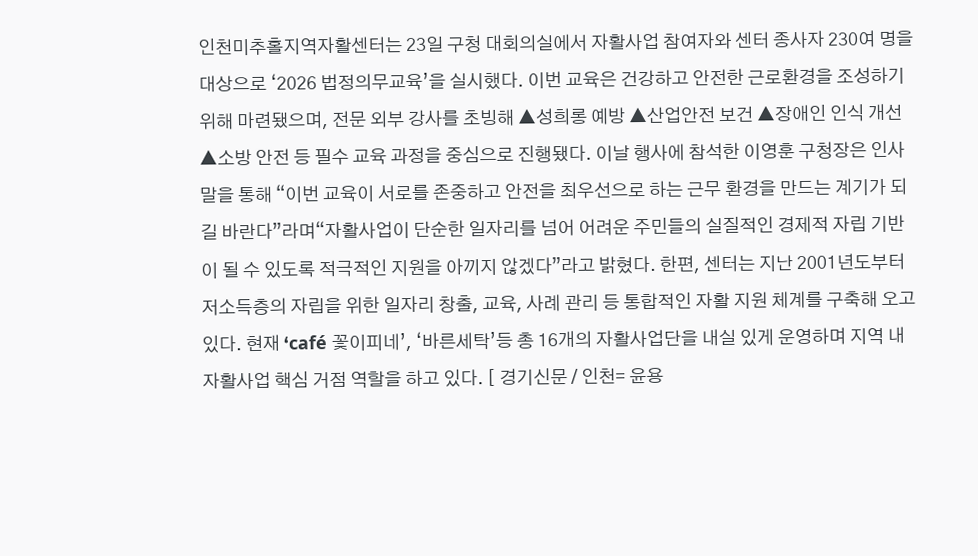인천미추홀지역자활센터는 23일 구청 대회의실에서 자활사업 참여자와 센터 종사자 230여 명을 대상으로 ‘2026 법정의무교육’을 실시했다. 이번 교육은 건강하고 안전한 근로환경을 조성하기 위해 마련됐으며, 전문 외부 강사를 초빙해 ▲성희롱 예방 ▲산업안전 보건 ▲장애인 인식 개선 ▲소방 안전 등 필수 교육 과정을 중심으로 진행됐다. 이날 행사에 참석한 이영훈 구청장은 인사말을 통해 “이번 교육이 서로를 존중하고 안전을 최우선으로 하는 근무 환경을 만드는 계기가 되길 바란다”라며“자활사업이 단순한 일자리를 넘어 어려운 주민들의 실질적인 경제적 자립 기반이 될 수 있도록 적극적인 지원을 아끼지 않겠다”라고 밝혔다. 한편, 센터는 지난 2001년도부터 저소득층의 자립을 위한 일자리 창출, 교육, 사례 관리 등 통합적인 자활 지원 체계를 구축해 오고 있다. 현재 ‘café 꽃이피네’, ‘바른세탁’등 총 16개의 자활사업단을 내실 있게 운영하며 지역 내 자활사업 핵심 거점 역할을 하고 있다. [ 경기신문 / 인천= 윤용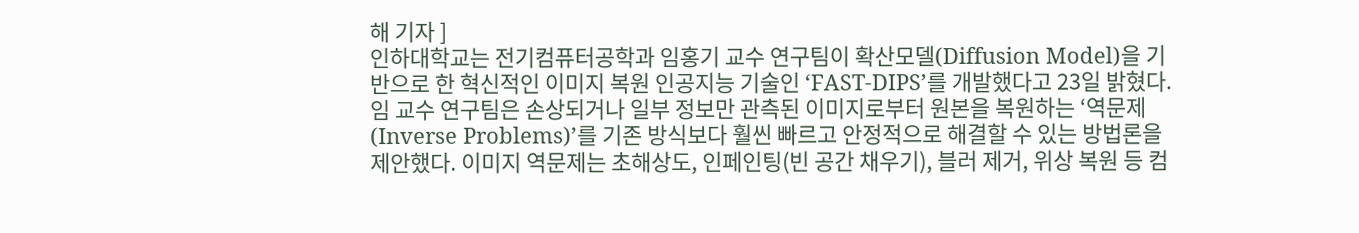해 기자 ]
인하대학교는 전기컴퓨터공학과 임홍기 교수 연구팀이 확산모델(Diffusion Model)을 기반으로 한 혁신적인 이미지 복원 인공지능 기술인 ‘FAST-DIPS’를 개발했다고 23일 밝혔다. 임 교수 연구팀은 손상되거나 일부 정보만 관측된 이미지로부터 원본을 복원하는 ‘역문제(Inverse Problems)’를 기존 방식보다 훨씬 빠르고 안정적으로 해결할 수 있는 방법론을 제안했다. 이미지 역문제는 초해상도, 인페인팅(빈 공간 채우기), 블러 제거, 위상 복원 등 컴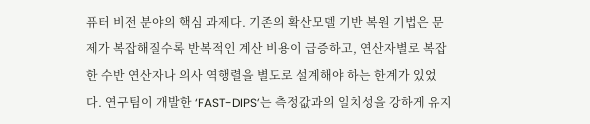퓨터 비전 분야의 핵심 과제다. 기존의 확산모델 기반 복원 기법은 문제가 복잡해질수록 반복적인 계산 비용이 급증하고, 연산자별로 복잡한 수반 연산자나 의사 역행렬을 별도로 설계해야 하는 한계가 있었다. 연구팀이 개발한 ‘FAST-DIPS’는 측정값과의 일치성을 강하게 유지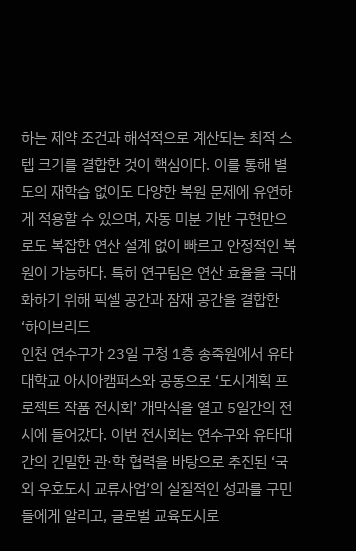하는 제약 조건과 해석적으로 계산되는 최적 스텝 크기를 결합한 것이 핵심이다. 이를 통해 별도의 재학습 없이도 다양한 복원 문제에 유연하게 적용할 수 있으며, 자동 미분 기반 구현만으로도 복잡한 연산 설계 없이 빠르고 안정적인 복원이 가능하다. 특히 연구팀은 연산 효율을 극대화하기 위해 픽셀 공간과 잠재 공간을 결합한 ‘하이브리드
인천 연수구가 23일 구청 1층 송죽원에서 유타대학교 아시아캠퍼스와 공동으로 ‘도시계획 프로젝트 작품 전시회’ 개막식을 열고 5일간의 전시에 들어갔다. 이번 전시회는 연수구와 유타대 간의 긴밀한 관·학 협력을 바탕으로 추진된 ‘국외 우호도시 교류사업’의 실질적인 성과를 구민들에게 알리고, 글로벌 교육도시로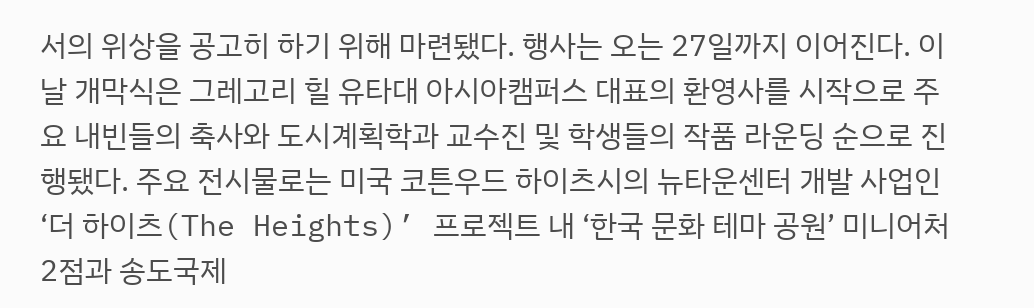서의 위상을 공고히 하기 위해 마련됐다. 행사는 오는 27일까지 이어진다. 이날 개막식은 그레고리 힐 유타대 아시아캠퍼스 대표의 환영사를 시작으로 주요 내빈들의 축사와 도시계획학과 교수진 및 학생들의 작품 라운딩 순으로 진행됐다. 주요 전시물로는 미국 코튼우드 하이츠시의 뉴타운센터 개발 사업인 ‘더 하이츠(The Heights)’ 프로젝트 내 ‘한국 문화 테마 공원’ 미니어처 2점과 송도국제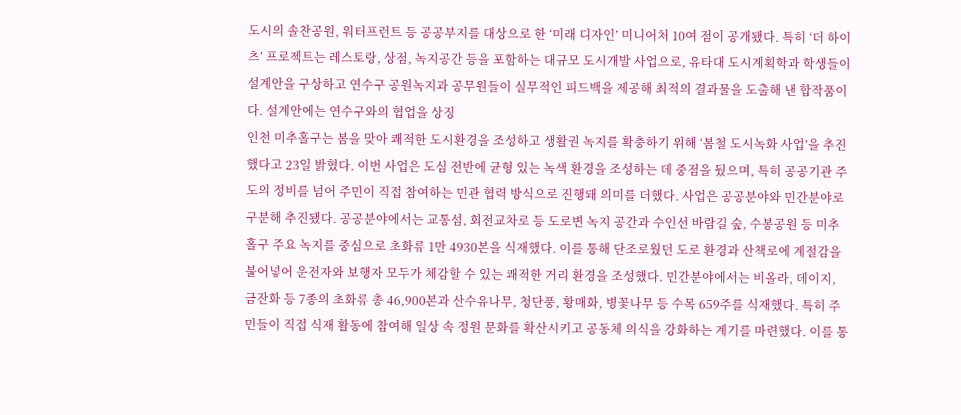도시의 솔찬공원, 워터프런트 등 공공부지를 대상으로 한 ‘미래 디자인’ 미니어처 10여 점이 공개됐다. 특히 ‘더 하이츠’ 프로젝트는 레스토랑, 상점, 녹지공간 등을 포함하는 대규모 도시개발 사업으로, 유타대 도시계획학과 학생들이 설계안을 구상하고 연수구 공원녹지과 공무원들이 실무적인 피드백을 제공해 최적의 결과물을 도출해 낸 합작품이다. 설계안에는 연수구와의 협업을 상징
인천 미추홀구는 봄을 맞아 쾌적한 도시환경을 조성하고 생활권 녹지를 확충하기 위해 ‘봄철 도시녹화 사업’을 추진했다고 23일 밝혔다. 이번 사업은 도심 전반에 균형 있는 녹색 환경을 조성하는 데 중점을 뒀으며, 특히 공공기관 주도의 정비를 넘어 주민이 직접 참여하는 민관 협력 방식으로 진행돼 의미를 더했다. 사업은 공공분야와 민간분야로 구분해 추진됐다. 공공분야에서는 교통섬, 회전교차로 등 도로변 녹지 공간과 수인선 바람길 숲, 수봉공원 등 미추홀구 주요 녹지를 중심으로 초화류 1만 4930본을 식재했다. 이를 통해 단조로웠던 도로 환경과 산책로에 계절감을 불어넣어 운전자와 보행자 모두가 체감할 수 있는 쾌적한 거리 환경을 조성했다. 민간분야에서는 비올라, 데이지, 금잔화 등 7종의 초화류 총 46,900본과 산수유나무, 청단풍, 황매화, 병꽃나무 등 수목 659주를 식재했다. 특히 주민들이 직접 식재 활동에 참여해 일상 속 정원 문화를 확산시키고 공동체 의식을 강화하는 계기를 마련했다. 이를 통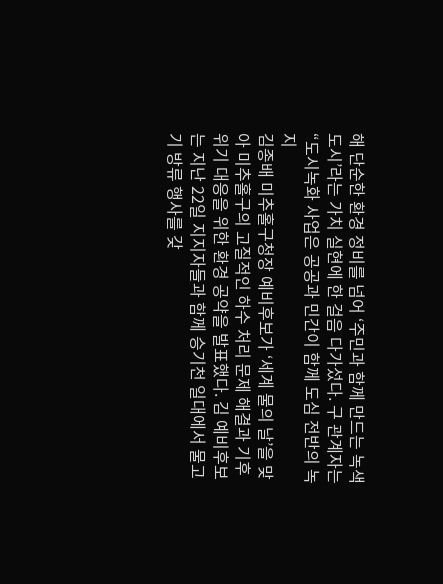해 단순한 환경 정비를 넘어 ‘주민과 함께 만드는 녹색 도시’라는 가치 실현에 한 걸음 다가섰다. 구 관계자는 “도시녹화 사업은 공공과 민간이 함께 도심 전반의 녹지
김종배 미추홀구청장 예비후보가 ‘세계 물의 날’을 맞아 미추홀구의 고질적인 하수 처리 문제 해결과 기후위기 대응을 위한 환경 공약을 발표했다. 김 예비후보는 지난 22일 지지자들과 함께 승기천 일대에서 물고기 방류 행사를 갖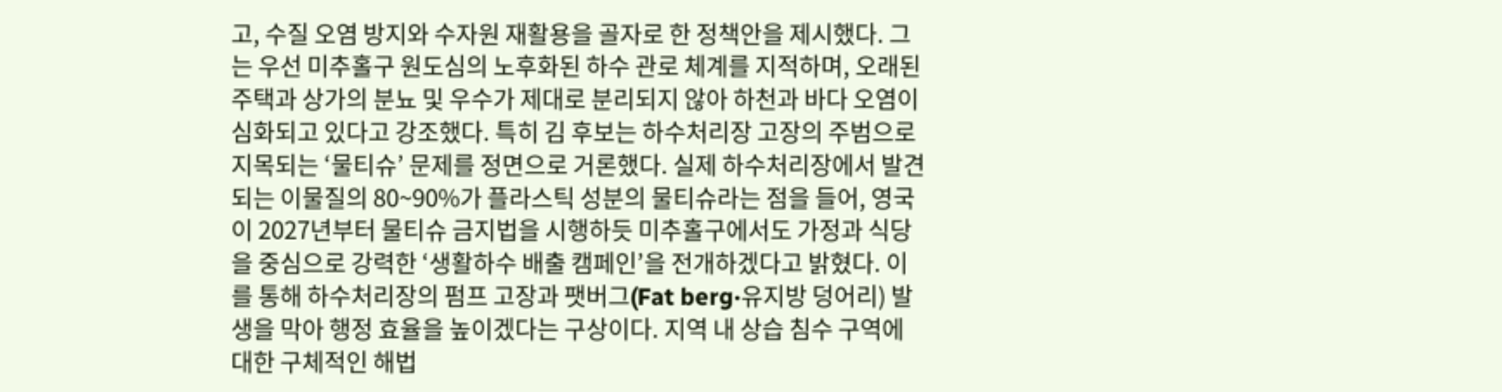고, 수질 오염 방지와 수자원 재활용을 골자로 한 정책안을 제시했다. 그는 우선 미추홀구 원도심의 노후화된 하수 관로 체계를 지적하며, 오래된 주택과 상가의 분뇨 및 우수가 제대로 분리되지 않아 하천과 바다 오염이 심화되고 있다고 강조했다. 특히 김 후보는 하수처리장 고장의 주범으로 지목되는 ‘물티슈’ 문제를 정면으로 거론했다. 실제 하수처리장에서 발견되는 이물질의 80~90%가 플라스틱 성분의 물티슈라는 점을 들어, 영국이 2027년부터 물티슈 금지법을 시행하듯 미추홀구에서도 가정과 식당을 중심으로 강력한 ‘생활하수 배출 캠페인’을 전개하겠다고 밝혔다. 이를 통해 하수처리장의 펌프 고장과 팻버그(Fat berg·유지방 덩어리) 발생을 막아 행정 효율을 높이겠다는 구상이다. 지역 내 상습 침수 구역에 대한 구체적인 해법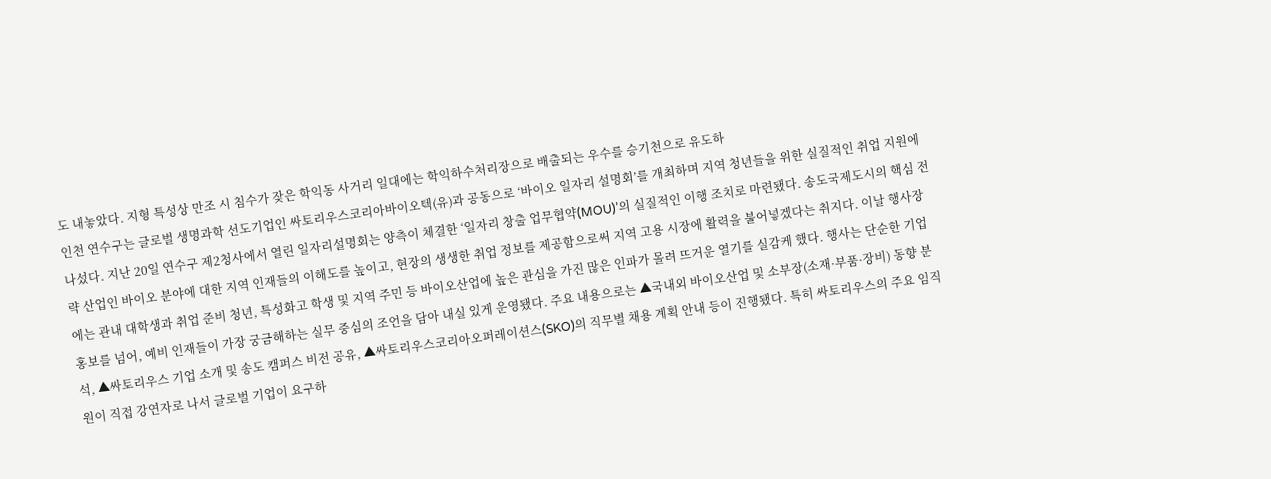도 내놓았다. 지형 특성상 만조 시 침수가 잦은 학익동 사거리 일대에는 학익하수처리장으로 배출되는 우수를 승기천으로 유도하
인천 연수구는 글로벌 생명과학 선도기업인 싸토리우스코리아바이오텍(유)과 공동으로 ‘바이오 일자리 설명회’를 개최하며 지역 청년들을 위한 실질적인 취업 지원에 나섰다. 지난 20일 연수구 제2청사에서 열린 일자리설명회는 양측이 체결한 ‘일자리 창출 업무협약(MOU)’의 실질적인 이행 조치로 마련됐다. 송도국제도시의 핵심 전략 산업인 바이오 분야에 대한 지역 인재들의 이해도를 높이고, 현장의 생생한 취업 정보를 제공함으로써 지역 고용 시장에 활력을 불어넣겠다는 취지다. 이날 행사장에는 관내 대학생과 취업 준비 청년, 특성화고 학생 및 지역 주민 등 바이오산업에 높은 관심을 가진 많은 인파가 몰려 뜨거운 열기를 실감케 했다. 행사는 단순한 기업 홍보를 넘어, 예비 인재들이 가장 궁금해하는 실무 중심의 조언을 담아 내실 있게 운영됐다. 주요 내용으로는 ▲국내외 바이오산업 및 소부장(소재·부품·장비) 동향 분석, ▲싸토리우스 기업 소개 및 송도 캠퍼스 비전 공유, ▲싸토리우스코리아오퍼레이션스(SKO)의 직무별 채용 계획 안내 등이 진행됐다. 특히 싸토리우스의 주요 임직원이 직접 강연자로 나서 글로벌 기업이 요구하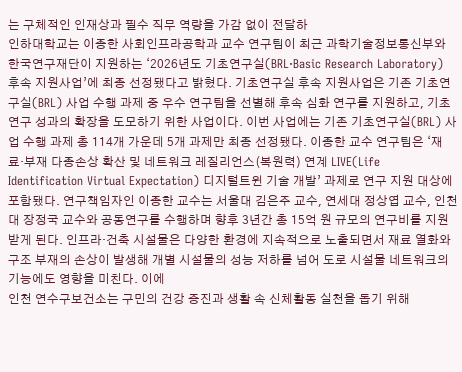는 구체적인 인재상과 필수 직무 역량을 가감 없이 전달하
인하대학교는 이종한 사회인프라공학과 교수 연구팀이 최근 과학기술정보통신부와 한국연구재단이 지원하는 ‘2026년도 기초연구실(BRL·Basic Research Laboratory) 후속 지원사업’에 최종 선정됐다고 밝혔다. 기초연구실 후속 지원사업은 기존 기초연구실(BRL) 사업 수행 과제 중 우수 연구팀을 선별해 후속 심화 연구를 지원하고, 기초연구 성과의 확장을 도모하기 위한 사업이다. 이번 사업에는 기존 기초연구실(BRL) 사업 수행 과제 총 114개 가운데 5개 과제만 최종 선정됐다. 이종한 교수 연구팀은 ‘재료·부재 다종손상 확산 및 네트워크 레질리언스(복원력) 연계 LIVE(Life Identification Virtual Expectation) 디지털트윈 기술 개발’ 과제로 연구 지원 대상에 포함됐다. 연구책임자인 이종한 교수는 서울대 김은주 교수, 연세대 정상엽 교수, 인천대 장정국 교수와 공동연구를 수행하며 향후 3년간 총 15억 원 규모의 연구비를 지원받게 된다. 인프라·건축 시설물은 다양한 환경에 지속적으로 노출되면서 재료 열화와 구조 부재의 손상이 발생해 개별 시설물의 성능 저하를 넘어 도로 시설물 네트워크의 기능에도 영향을 미친다. 이에
인천 연수구보건소는 구민의 건강 증진과 생활 속 신체활동 실천을 돕기 위해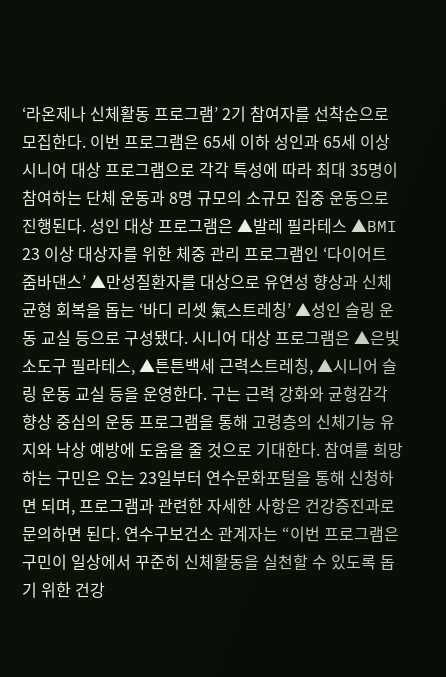‘라온제나 신체활동 프로그램’ 2기 참여자를 선착순으로 모집한다. 이번 프로그램은 65세 이하 성인과 65세 이상 시니어 대상 프로그램으로 각각 특성에 따라 최대 35명이 참여하는 단체 운동과 8명 규모의 소규모 집중 운동으로 진행된다. 성인 대상 프로그램은 ▲발레 필라테스 ▲BMI 23 이상 대상자를 위한 체중 관리 프로그램인 ‘다이어트 줌바댄스’ ▲만성질환자를 대상으로 유연성 향상과 신체 균형 회복을 돕는 ‘바디 리셋 氣스트레칭’ ▲성인 슬링 운동 교실 등으로 구성됐다. 시니어 대상 프로그램은 ▲은빛 소도구 필라테스, ▲튼튼백세 근력스트레칭, ▲시니어 슬링 운동 교실 등을 운영한다. 구는 근력 강화와 균형감각 향상 중심의 운동 프로그램을 통해 고령층의 신체기능 유지와 낙상 예방에 도움을 줄 것으로 기대한다. 참여를 희망하는 구민은 오는 23일부터 연수문화포털을 통해 신청하면 되며, 프로그램과 관련한 자세한 사항은 건강증진과로 문의하면 된다. 연수구보건소 관계자는 “이번 프로그램은 구민이 일상에서 꾸준히 신체활동을 실천할 수 있도록 돕기 위한 건강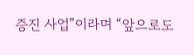증진 사업”이라며 “앞으로도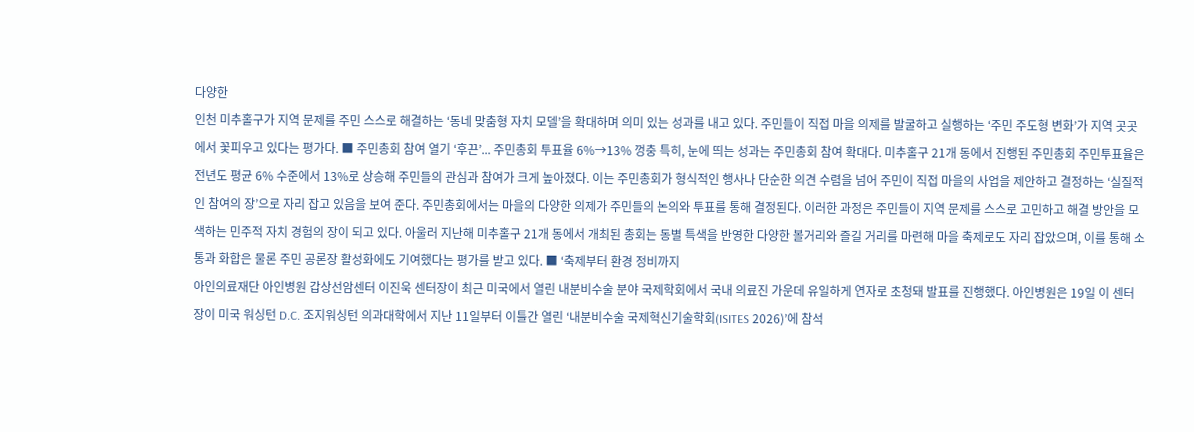다양한
인천 미추홀구가 지역 문제를 주민 스스로 해결하는 ‘동네 맞춤형 자치 모델’을 확대하며 의미 있는 성과를 내고 있다. 주민들이 직접 마을 의제를 발굴하고 실행하는 ‘주민 주도형 변화’가 지역 곳곳에서 꽃피우고 있다는 평가다. ■ 주민총회 참여 열기 ‘후끈’... 주민총회 투표율 6%→13% 껑충 특히, 눈에 띄는 성과는 주민총회 참여 확대다. 미추홀구 21개 동에서 진행된 주민총회 주민투표율은 전년도 평균 6% 수준에서 13%로 상승해 주민들의 관심과 참여가 크게 높아졌다. 이는 주민총회가 형식적인 행사나 단순한 의견 수렴을 넘어 주민이 직접 마을의 사업을 제안하고 결정하는 ‘실질적인 참여의 장’으로 자리 잡고 있음을 보여 준다. 주민총회에서는 마을의 다양한 의제가 주민들의 논의와 투표를 통해 결정된다. 이러한 과정은 주민들이 지역 문제를 스스로 고민하고 해결 방안을 모색하는 민주적 자치 경험의 장이 되고 있다. 아울러 지난해 미추홀구 21개 동에서 개최된 총회는 동별 특색을 반영한 다양한 볼거리와 즐길 거리를 마련해 마을 축제로도 자리 잡았으며, 이를 통해 소통과 화합은 물론 주민 공론장 활성화에도 기여했다는 평가를 받고 있다. ■ ‘축제부터 환경 정비까지
아인의료재단 아인병원 갑상선암센터 이진욱 센터장이 최근 미국에서 열린 내분비수술 분야 국제학회에서 국내 의료진 가운데 유일하게 연자로 초청돼 발표를 진행했다. 아인병원은 19일 이 센터장이 미국 워싱턴 D.C. 조지워싱턴 의과대학에서 지난 11일부터 이틀간 열린 ‘내분비수술 국제혁신기술학회(ISITES 2026)’에 참석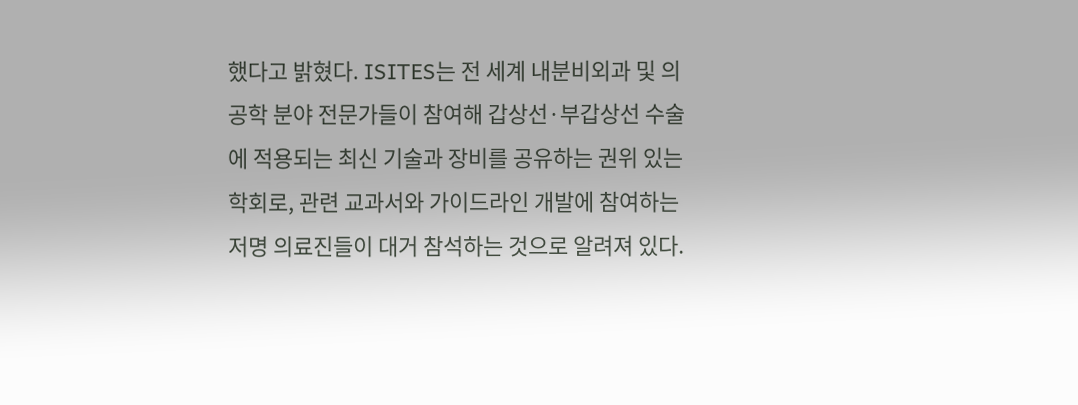했다고 밝혔다. ISITES는 전 세계 내분비외과 및 의공학 분야 전문가들이 참여해 갑상선·부갑상선 수술에 적용되는 최신 기술과 장비를 공유하는 권위 있는 학회로, 관련 교과서와 가이드라인 개발에 참여하는 저명 의료진들이 대거 참석하는 것으로 알려져 있다.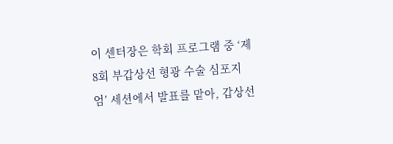이 센터장은 학회 프로그램 중 ‘제8회 부갑상선 형광 수술 심포지엄’ 세션에서 발표를 맡아, 갑상선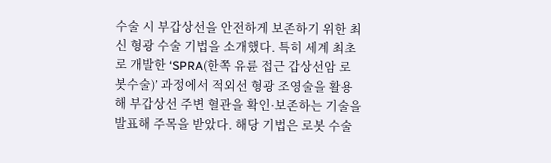수술 시 부갑상선을 안전하게 보존하기 위한 최신 형광 수술 기법을 소개했다. 특히 세계 최초로 개발한 ‘SPRA(한쪽 유륜 접근 갑상선암 로봇수술)’ 과정에서 적외선 형광 조영술을 활용해 부갑상선 주변 혈관을 확인·보존하는 기술을 발표해 주목을 받았다. 해당 기법은 로봇 수술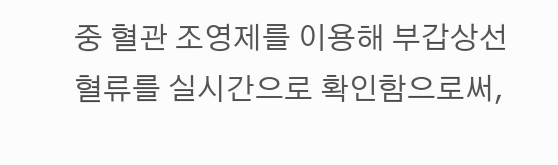중 혈관 조영제를 이용해 부갑상선 혈류를 실시간으로 확인함으로써,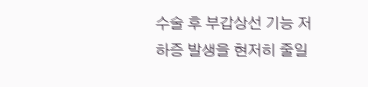수술 후 부갑상선 기능 저하증 발생을 현저히 줄일